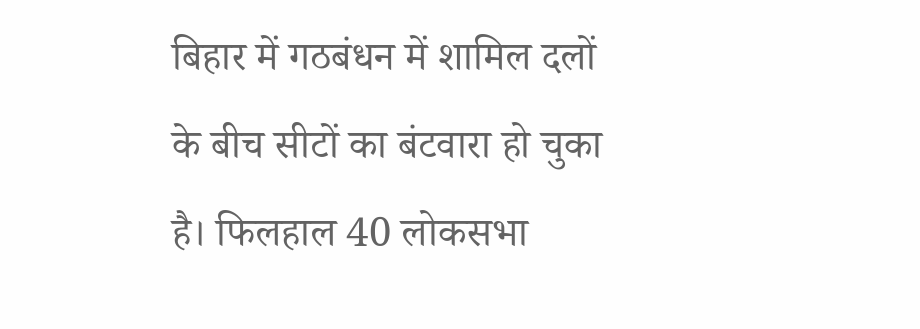बिहार में गठबंधन में शामिल दलों के बीच सीटों का बंटवारा हो चुका है। फिलहाल 40 लोकसभा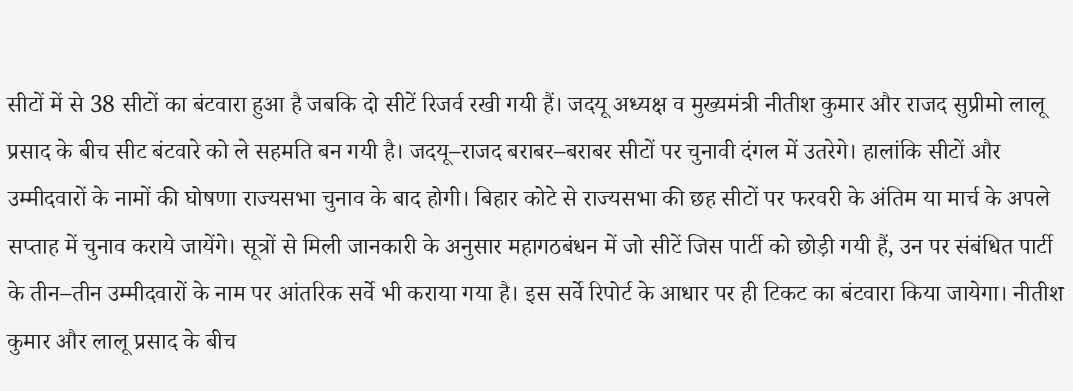सीटों में से 38 सीटों का बंटवारा हुआ है जबकि दो सीटें रिजर्व रखी गयी हैं। जदयू अध्यक्ष व मुख्यमंत्री नीतीश कुमार और राजद सुप्रीमो लालू प्रसाद के बीच सीट बंटवारे को ले सहमति बन गयी है। जदयू–राजद बराबर–बराबर सीटों पर चुनावी दंगल में उतरेगे। हालांकि सीटों और उम्मीदवारों के नामों की घोषणा राज्यसभा चुनाव के बाद होगी। बिहार कोटे से राज्यसभा की छह सीटों पर फरवरी के अंतिम या मार्च के अपले सप्ताह में चुनाव कराये जायेंगे। सूत्रों से मिली जानकारी के अनुसार महागठबंधन में जो सीटें जिस पार्टी को छोड़ी गयी हैं‚ उन पर संबंधित पार्टी के तीन–तीन उम्मीदवारों के नाम पर आंतरिक सर्वे भी कराया गया है। इस सर्वे रिपोर्ट के आधार पर ही टिकट का बंटवारा किया जायेगा। नीतीश कुमार और लालू प्रसाद के बीच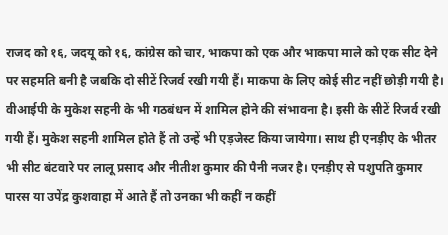राजद को १६‚ जदयू को १६‚ कांग्रेस को चार‚ भाकपा को एक और भाकपा माले को एक सीट देने पर सहमति बनी है जबकि दो सीटें रिजर्व रखी गयी हैं। माकपा के लिए कोई सीट नहीं छोड़ी गयी है। वीआईपी के मुकेश सहनी के भी गठबंधन में शामिल होने की संभावना है। इसी के सीटें रिजर्व रखी गयी हैं। मुकेश सहनी शामिल होते हैं तो उन्हें भी एड़जेस्ट किया जायेगा। साथ ही एनड़ीए के भीतर भी सीट बंटवारे पर लालू प्रसाद और नीतीश कुमार की पैनी नजर है। एनड़ीए से पशुपति कुमार पारस या उपेंद्र कुशवाहा में आते हैं तो उनका भी कहीं न कहीं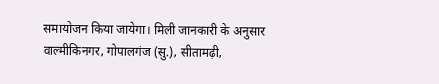समायोजन किया जायेगा। मिली जानकारी के अनुसार वाल्मीकिनगर‚ गोपालगंज (सु.)‚ सीतामढ़ी‚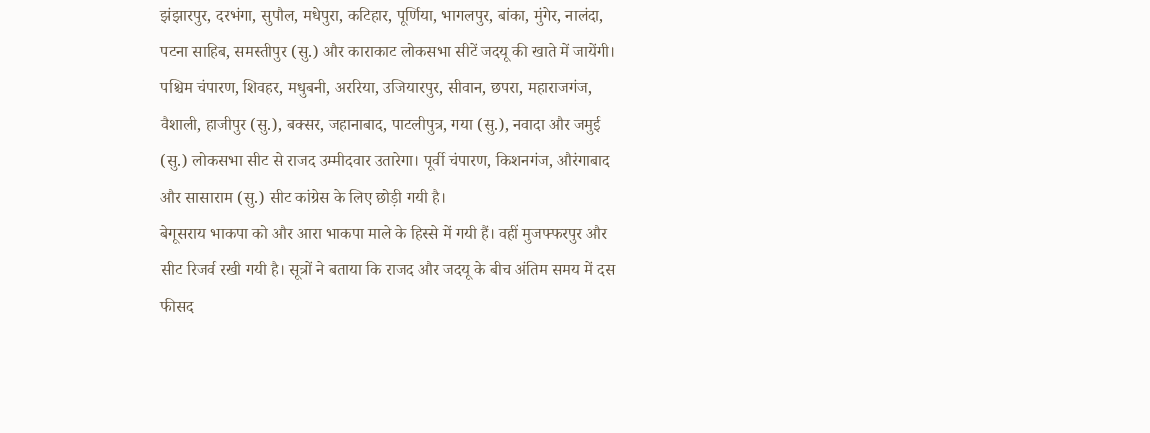झंझारपुर‚ दरभंगा‚ सुपौल‚ मधेपुरा‚ कटिहार‚ पूर्णिया‚ भागलपुर‚ बांका‚ मुंगेर‚ नालंदा‚ पटना साहिब‚ समस्तीपुर (सु.) और काराकाट लोकसभा सीटें जदयू की खाते में जायेंगी। पश्चिम चंपारण‚ शिवहर‚ मधुबनी‚ अररिया‚ उजियारपुर‚ सीवान‚ छपरा‚ महाराजगंज‚ वैशाली‚ हाजीपुर (सु.)‚ बक्सर‚ जहानाबाद‚ पाटलीपुत्र‚ गया (सु.)‚ नवादा और जमुई (सु.) लोकसभा सीट से राजद उम्मीदवार उतारेगा। पूर्वी चंपारण‚ किशनगंज‚ औरंगाबाद और सासाराम (सु.) सीट कांग्रेस के लिए छोड़ी गयी है।
बेगूसराय भाकपा को और आरा भाकपा माले के हिस्से में गयी हैं। वहीं मुजफ्फरपुर और सीट रिजर्व रखी गयी है। सूत्रों ने बताया कि राजद और जदयू के बीच अंतिम समय में दस फीसद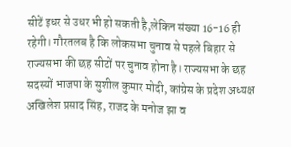सीटें इधर से उधर भी हो सकती है‚लेकिन संख्या 16-16 ही रहेगी। गौरतलब है कि लोकसभा चुनाव से पहले बिहार से राज्यसभा की छह सीटों पर चुनाव होना है। राज्यसभा के छह सदस्यों भाजपा के सुशील कुमार मोदी‚ कांग्रेस के प्रदेश अध्यक्ष अखिलेश प्रसाद सिंह‚ राजद के मनोज झा व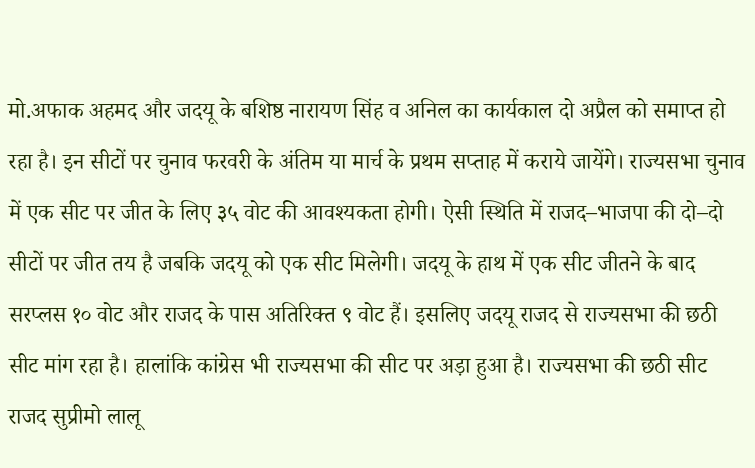मो.अफाक अहमद और जदयू के बशिष्ठ नारायण सिंह व अनिल का कार्यकाल दो अप्रैल को समाप्त हो रहा है। इन सीटों पर चुनाव फरवरी के अंतिम या मार्च के प्रथम सप्ताह में कराये जायेंगे। राज्यसभा चुनाव में एक सीट पर जीत के लिए ३५ वोट की आवश्यकता होगी। ऐसी स्थिति में राजद–भाजपा की दो–दो सीटों पर जीत तय है जबकि जदयू को एक सीट मिलेगी। जदयू के हाथ में एक सीट जीतने के बाद सरप्लस १० वोट और राजद के पास अतिरिक्त ९ वोट हैं। इसलिए जदयू राजद से राज्यसभा की छठी सीट मांग रहा है। हालांकि कांग्रेस भी राज्यसभा की सीट पर अड़ा हुआ है। राज्यसभा की छठी सीट राजद सुप्रीमो लालू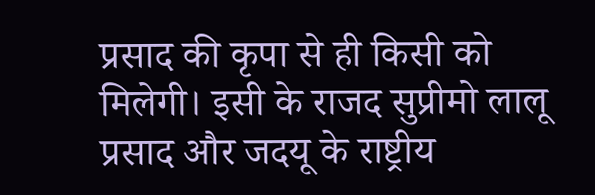प्रसाद की कृपा से ही किसी को मिलेगी। इसी के राजद सुप्रीमो लालू प्रसाद और जदयू के राष्ट्रीय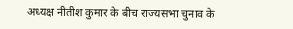अध्यक्ष नीतीश कुमार के बीच राज्यसभा चुनाव के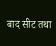बाद सीट तथा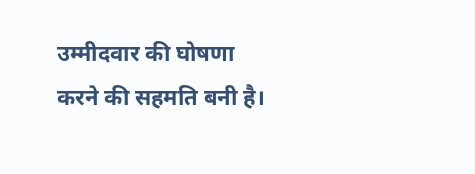उम्मीदवार की घोषणा करने की सहमति बनी है।